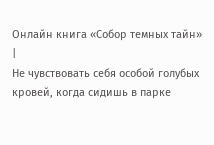Онлайн книга «Собор темных тайн»
|
Не чувствовать себя особой голубых кровей, когда сидишь в парке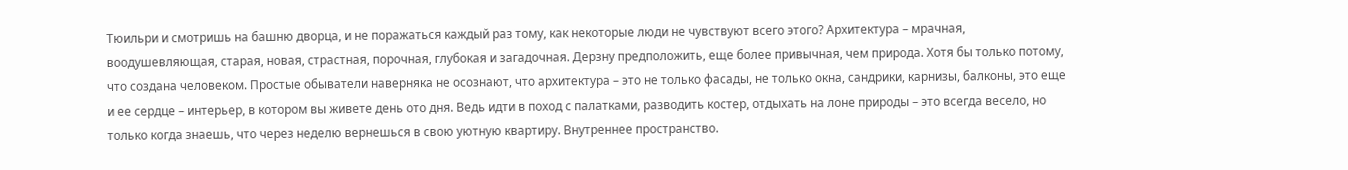Тюильри и смотришь на башню дворца, и не поражаться каждый раз тому, как некоторые люди не чувствуют всего этого? Архитектура – мрачная, воодушевляющая, старая, новая, страстная, порочная, глубокая и загадочная. Дерзну предположить, еще более привычная, чем природа. Хотя бы только потому, что создана человеком. Простые обыватели наверняка не осознают, что архитектура – это не только фасады, не только окна, сандрики, карнизы, балконы, это еще и ее сердце – интерьер, в котором вы живете день ото дня. Ведь идти в поход с палатками, разводить костер, отдыхать на лоне природы – это всегда весело, но только когда знаешь, что через неделю вернешься в свою уютную квартиру. Внутреннее пространство.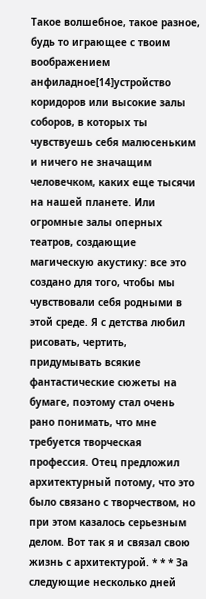Такое волшебное, такое разное, будь то играющее с твоим воображением анфиладное[14]устройство коридоров или высокие залы соборов, в которых ты чувствуешь себя малюсеньким и ничего не значащим человечком, каких еще тысячи на нашей планете. Или огромные залы оперных театров, создающие магическую акустику: все это создано для того, чтобы мы чувствовали себя родными в этой среде. Я с детства любил рисовать, чертить, придумывать всякие фантастические сюжеты на бумаге, поэтому стал очень рано понимать, что мне требуется творческая профессия. Отец предложил архитектурный потому, что это было связано с творчеством, но при этом казалось серьезным делом. Вот так я и связал свою жизнь с архитектурой. * * * За следующие несколько дней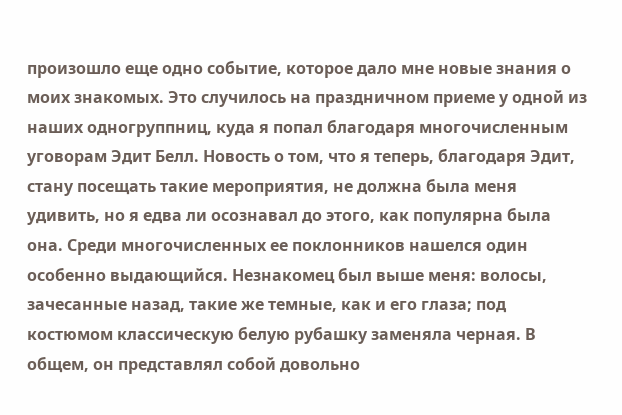произошло еще одно событие, которое дало мне новые знания о моих знакомых. Это случилось на праздничном приеме у одной из наших одногруппниц, куда я попал благодаря многочисленным уговорам Эдит Белл. Новость о том, что я теперь, благодаря Эдит, стану посещать такие мероприятия, не должна была меня удивить, но я едва ли осознавал до этого, как популярна была она. Среди многочисленных ее поклонников нашелся один особенно выдающийся. Незнакомец был выше меня: волосы, зачесанные назад, такие же темные, как и его глаза; под костюмом классическую белую рубашку заменяла черная. В общем, он представлял собой довольно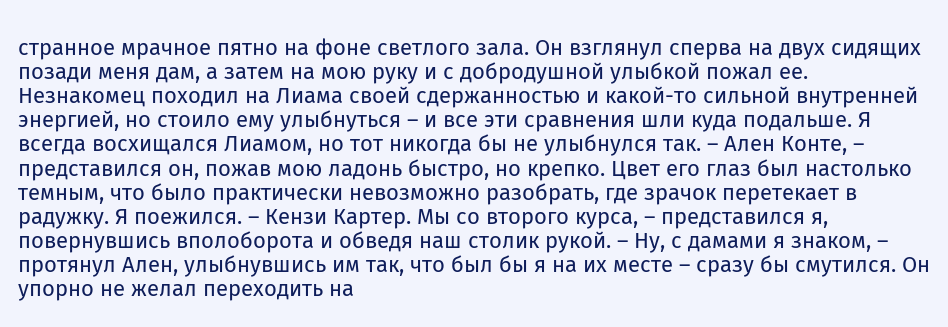странное мрачное пятно на фоне светлого зала. Он взглянул сперва на двух сидящих позади меня дам, а затем на мою руку и с добродушной улыбкой пожал ее. Незнакомец походил на Лиама своей сдержанностью и какой-то сильной внутренней энергией, но стоило ему улыбнуться – и все эти сравнения шли куда подальше. Я всегда восхищался Лиамом, но тот никогда бы не улыбнулся так. – Ален Конте, – представился он, пожав мою ладонь быстро, но крепко. Цвет его глаз был настолько темным, что было практически невозможно разобрать, где зрачок перетекает в радужку. Я поежился. – Кензи Картер. Мы со второго курса, – представился я, повернувшись вполоборота и обведя наш столик рукой. – Ну, с дамами я знаком, – протянул Ален, улыбнувшись им так, что был бы я на их месте – сразу бы смутился. Он упорно не желал переходить на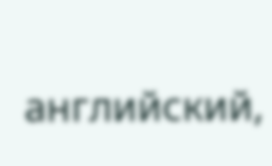английский,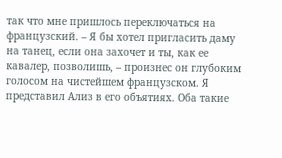так что мне пришлось переключаться на французский. – Я бы хотел пригласить даму на танец, если она захочет и ты, как ее кавалер, позволишь, – произнес он глубоким голосом на чистейшем французском. Я представил Ализ в его объятиях. Оба такие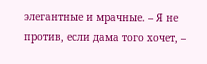элегантные и мрачные. – Я не против, если дама того хочет, –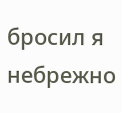бросил я небрежно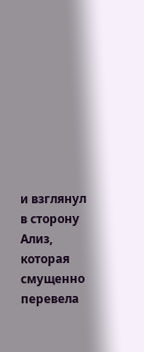и взглянул в сторону Ализ, которая смущенно перевела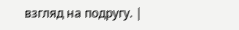взгляд на подругу. |